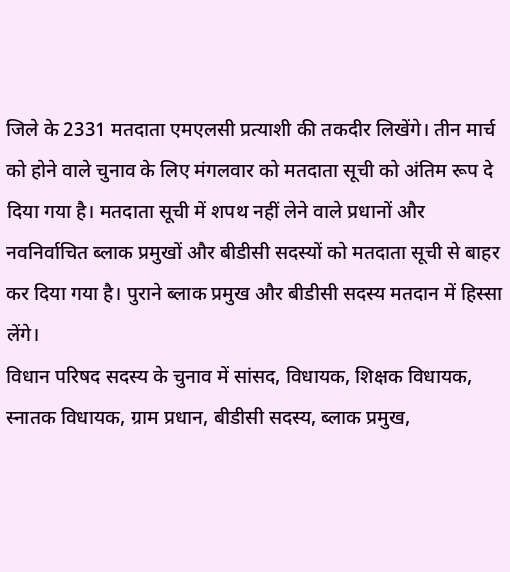जिले के 2331 मतदाता एमएलसी प्रत्याशी की तकदीर लिखेंगे। तीन मार्च को होने वाले चुनाव के लिए मंगलवार को मतदाता सूची को अंतिम रूप दे दिया गया है। मतदाता सूची में शपथ नहीं लेने वाले प्रधानों और नवनिर्वाचित ब्लाक प्रमुखों और बीडीसी सदस्यों को मतदाता सूची से बाहर कर दिया गया है। पुराने ब्लाक प्रमुख और बीडीसी सदस्य मतदान में हिस्सा लेंगे।
विधान परिषद सदस्य के चुनाव में सांसद, विधायक, शिक्षक विधायक, स्नातक विधायक, ग्राम प्रधान, बीडीसी सदस्य, ब्लाक प्रमुख,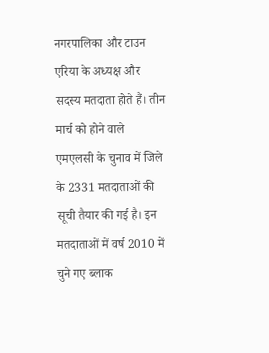नगरपालिका और टाउन एरिया के अध्यक्ष और सदस्य मतदाता होते हैं। तीन मार्च को होने वाले एमएलसी के चुनाव में जिले के 2331 मतदाताओं की सूची तैयार की गई है। इन मतदाताओं में वर्ष 2010 में चुने गए ब्लाक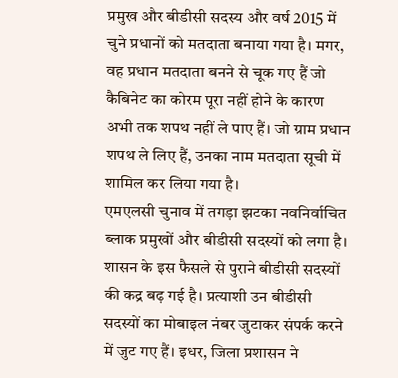प्रमुख और बीडीसी सदस्य और वर्ष 2015 में चुने प्रधानों को मतदाता बनाया गया है। मगर, वह प्रधान मतदाता बनने से चूक गए हैं जो कैबिनेट का कोरम पूरा नहीं होने के कारण अभी तक शपथ नहीं ले पाए हैं। जो ग्राम प्रधान शपथ ले लिए हैं, उनका नाम मतदाता सूची में शामिल कर लिया गया है।
एमएलसी चुनाव में तगड़ा झटका नवनिर्वाचित ब्लाक प्रमुखों और बीडीसी सदस्यों को लगा है। शासन के इस फैसले से पुराने बीडीसी सदस्यों की कद्र बढ़ गई है। प्रत्याशी उन बीडीसी सदस्यों का मोबाइल नंबर जुटाकर संपर्क करने में जुट गए हैं। इधर, जिला प्रशासन ने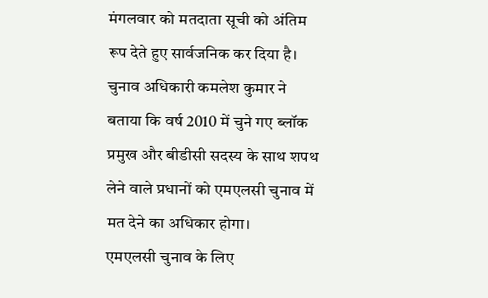मंगलवार को मतदाता सूची को अंतिम रूप देते हुए सार्वजनिक कर दिया है। चुनाव अधिकारी कमलेश कुमार ने बताया कि वर्ष 2010 में चुने गए ब्लॉक प्रमुख और बीडीसी सदस्य के साथ शपथ लेने वाले प्रधानों को एमएलसी चुनाव में मत देने का अधिकार होगा।
एमएलसी चुनाव के लिए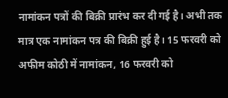नामांकन पत्रों की बिक्री प्रारंभ कर दी गई है। अभी तक मात्र एक नामांकन पत्र की बिक्री हुई है। 15 फरवरी को अफीम कोठी में नामांकन, 16 फरवरी को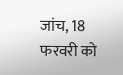जांच, 18 फरवरी को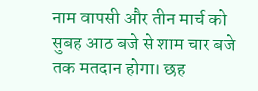नाम वापसी और तीन मार्च को सुबह आठ बजे से शाम चार बजे तक मतदान होगा। छह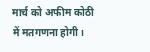मार्च को अफीम कोठी में मतगणना होगी।